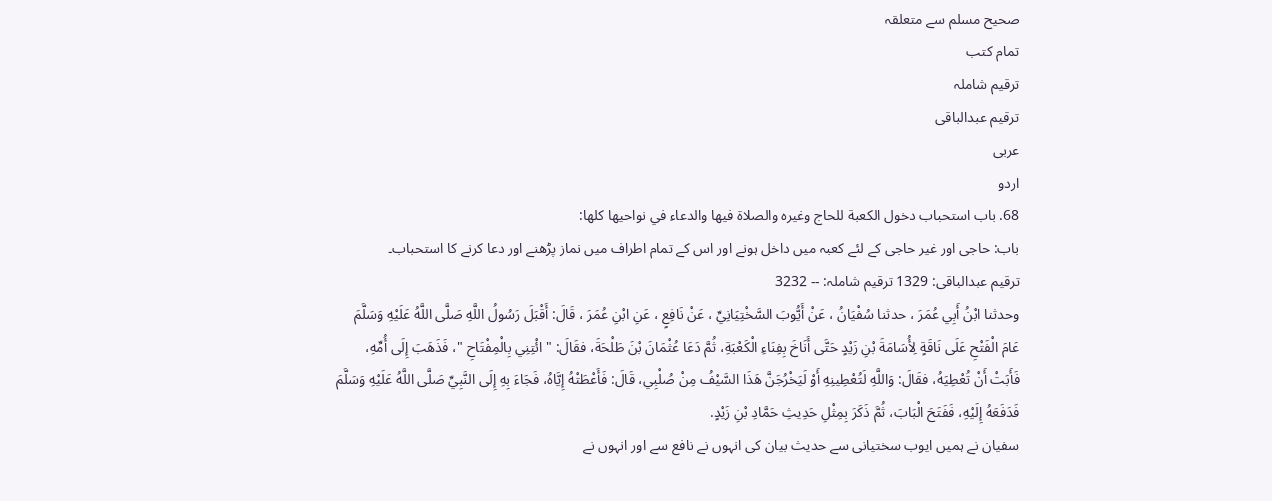صحيح مسلم سے متعلقہ
تمام کتب
ترقیم شاملہ
ترقيم عبدالباقی
عربی
اردو
68. باب استحباب دخول الكعبة للحاج وغيره والصلاة فيها والدعاء في نواحيها كلها:
باب: حاجی اور غیر حاجی کے لئے کعبہ میں داخل ہونے اور اس کے تمام اطراف میں نماز پڑھنے اور دعا کرنے کا استحباب۔
ترقیم عبدالباقی: 1329 ترقیم شاملہ: -- 3232
وحدثنا ابْنُ أَبِي عُمَرَ ، حدثنا سُفْيَانُ ، عَنْ أَيُّوبَ السَّخْتِيَانِيِّ ، عَنْ نَافِعٍ ، عَنِ ابْنِ عُمَرَ ، قَالَ: أَقْبَلَ رَسُولُ اللَّهِ صَلَّى اللَّهُ عَلَيْهِ وَسَلَّمَ عَامَ الْفَتْحِ عَلَى نَاقَةٍ لِأُسَامَةَ بْنِ زَيْدٍ حَتَّى أَنَاخَ بِفِنَاءِ الْكَعْبَةِ، ثُمَّ دَعَا عُثْمَانَ بْنَ طَلْحَةَ، فقَالَ: " ائْتِنِي بِالْمِفْتَاحِ "، فَذَهَبَ إِلَى أُمِّهِ، فَأَبَتْ أَنْ تُعْطِيَهُ، فقَالَ: وَاللَّهِ لَتُعْطِينِهِ أَوْ لَيَخْرُجَنَّ هَذَا السَّيْفُ مِنْ صُلْبِي، قَالَ: فَأَعْطَتْهُ إِيَّاهُ، فَجَاءَ بِهِ إِلَى النَّبِيِّ صَلَّى اللَّهُ عَلَيْهِ وَسَلَّمَ فَدَفَعَهُ إِلَيْهِ، فَفَتَحَ الْبَابَ، ثُمَّ ذَكَرَ بِمِثْلِ حَدِيثِ حَمَّادِ بْنِ زَيْدٍ.
سفیان نے ہمیں ایوب سختیانی سے حدیث بیان کی انہوں نے نافع سے اور انہوں نے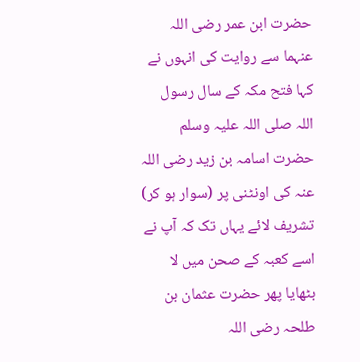حضرت ابن عمر رضی اللہ عنہما سے روایت کی انہوں نے کہا فتح مکہ کے سال رسول اللہ صلی اللہ علیہ وسلم حضرت اسامہ بن زید رضی اللہ عنہ کی اونٹنی پر (سوار ہو کر) تشریف لائے یہاں تک کہ آپ نے اسے کعبہ کے صحن میں لا بٹھایا پھر حضرت عثمان بن طلحہ رضی اللہ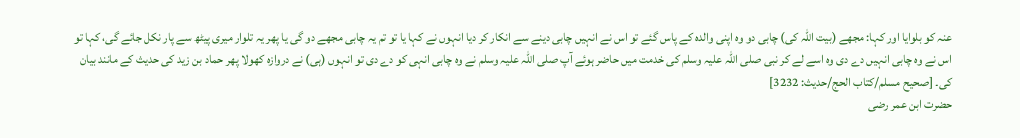عنہ کو بلوایا اور کہا: مجھے (بیت اللہ کی) چابی دو وہ اپنی والدہ کے پاس گئے تو اس نے انہیں چابی دینے سے انکار کر دیا انہوں نے کہا یا تو تم یہ چابی مجھے دو گی یا پھر یہ تلوار میری پیٹھ سے پار نکل جائے گی، کہا تو اس نے وہ چابی انہیں دے دی وہ اسے لے کر نبی صلی اللہ علیہ وسلم کی خدمت میں حاضر ہوئے آپ صلی اللہ علیہ وسلم نے وہ چابی انہی کو دے دی تو انہوں (ہی) نے دروازہ کھولا پھر حماد بن زید کی حدیث کے مانند بیان کی۔ [صحيح مسلم/كتاب الحج/حدیث: 3232]
حضرت ابن عمر رضی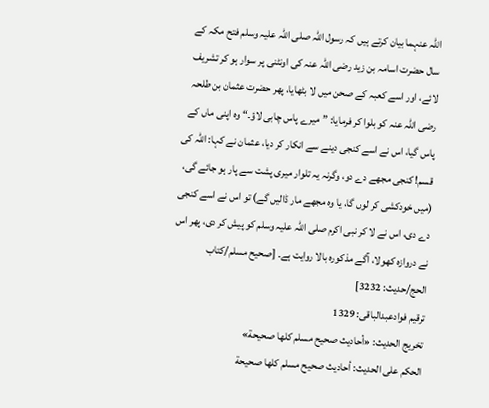اللہ عنہما بیان کرتے ہیں کہ رسول اللہ صلی اللہ علیہ وسلم فتح مکہ کے سال حضرت اسامہ بن زید رضی اللہ عنہ کی اونٹنی پر سوار ہو کر تشریف لائے، اور اسے کعبہ کے صحن میں لا بٹھایا، پھر حضرت عثمان بن طلحہ رضی اللہ عنہ کو بلوا کر فرمایا: ”میرے پاس چابی لاؤ۔“ وہ اپنی ماں کے پاس گیا، اس نے اسے کنجی دینے سے انکار کر دیا، عثمان نے کہا: اللہ کی قسم! کنجی مجھے دے دو، وگرنہ یہ تلوار میری پشت سے پار ہو جائے گی، (میں خودکشی کر لوں گا، یا وہ مجھے مار ڈالیں گے) تو اس نے اسے کنجی دے دی، اس نے لا کر نبی اکرم صلی اللہ علیہ وسلم کو پیش کر دی، پھر اس نے دروازہ کھولا، آگے مذکورہ بالا روایت ہے۔ [صحيح مسلم/كتاب الحج/حدیث: 3232]
ترقیم فوادعبدالباقی: 1329
تخریج الحدیث: «أحاديث صحيح مسلم كلها صحيحة»
الحكم على الحديث: أحاديث صحيح مسلم كلها صحيحة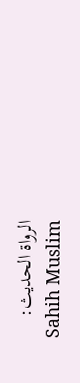الرواة الحديث:
Sahih Muslim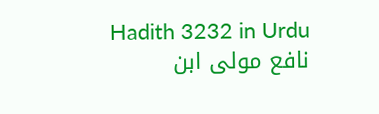Hadith 3232 in Urdu
نافع مولى ابن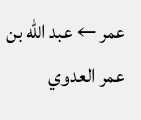عمر ← عبد الله بن عمر العدوي